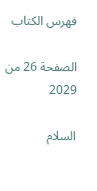فهرس الكتاب

الصفحة 26 من 2029

السلام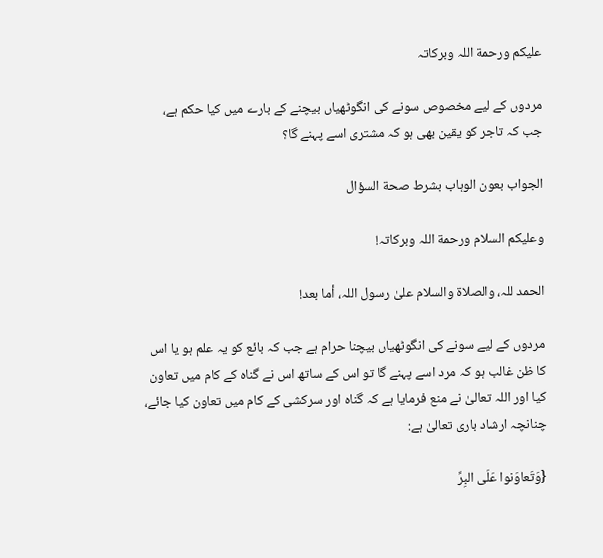علیکم ورحمة اللہ وبرکاتہ

مردوں کے لیے مخصوص سونے کی انگوٹھیاں بیچنے کے بارے میں کیا حکم ہے، جب کہ تاجر کو یقین بھی ہو کہ مشتری اسے پہنے گا؟

الجواب بعون الوہاب بشرط صحة السؤال

وعلیکم السلام ورحمة اللہ وبرکاتہ!

الحمد للہ، والصلاة والسلام علیٰ رسول اللہ، أما بعد!

مردوں کے لیے سونے کی انگوٹھیاں بیچنا حرام ہے جب کہ بائع کو یہ علم ہو یا اس کا ظن غالب ہو کہ مرد اسے پہنے گا تو اس کے ساتھ اس نے گناہ کے کام میں تعاون کیا اور اللہ تعالیٰ نے منع فرمایا ہے کہ گناہ اور سرکشی کے کام میں تعاون کیا جائے، چنانچہ ارشاد باری تعالیٰ ہے:

{وَتَعاوَنوا عَلَی البِرِّ‌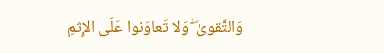وَالتَّقویٰ ۖ وَلا تَعاوَنوا عَلَی الإِثمِ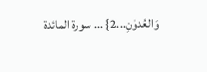وَالعُدو‌ٰنِ...2} ... سورة المائدة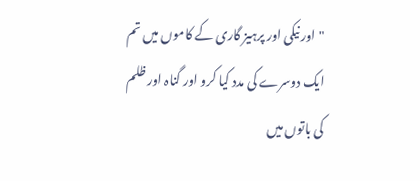"اور نیکی اور پرہیز گاری کے کاموں میں تم ایک دوسرے کی مدد کیا کرو اور گناہ اور ظلم کی باتوں میں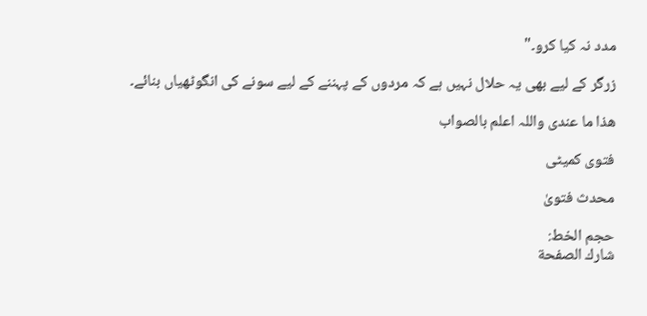مدد نہ کیا کرو۔"

زرگر کے لیے بھی یہ حلال نہیں ہے کہ مردوں کے پہننے کے لیے سونے کی انگوٹھیاں بنائے۔

ھذا ما عندی واللہ اعلم بالصواب

فتوی کمیٹی

محدث فتویٰ

حجم الخط:
شارك الصفحة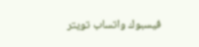فيسبوك واتساب تويتر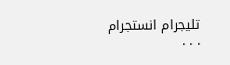تليجرام انستجرام
. . .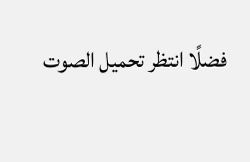فضلًا انتظر تحميل الصوت